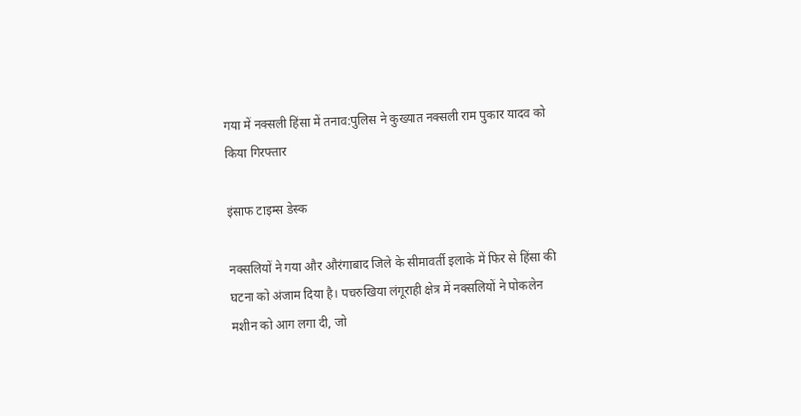गया में नक्सली हिंसा में तनाव:पुलिस ने कुख्यात नक्सली राम पुकार यादव को किया गिरफ्तार

इंसाफ टाइम्स डेस्क

नक्सलियों ने गया और औरंगाबाद जिले के सीमावर्ती इलाके में फिर से हिंसा की घटना को अंजाम दिया है। पचरुखिया लंगूराही क्षेत्र में नक्सलियों ने पोकलेन मशीन को आग लगा दी, जो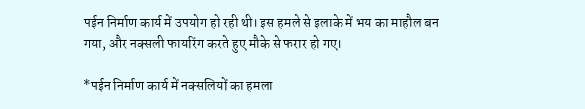पईन निर्माण कार्य में उपयोग हो रही थी। इस हमले से इलाके में भय का माहौल बन गया, और नक्सली फायरिंग करते हुए मौके से फरार हो गए।

*पईन निर्माण कार्य में नक्सलियों का हमला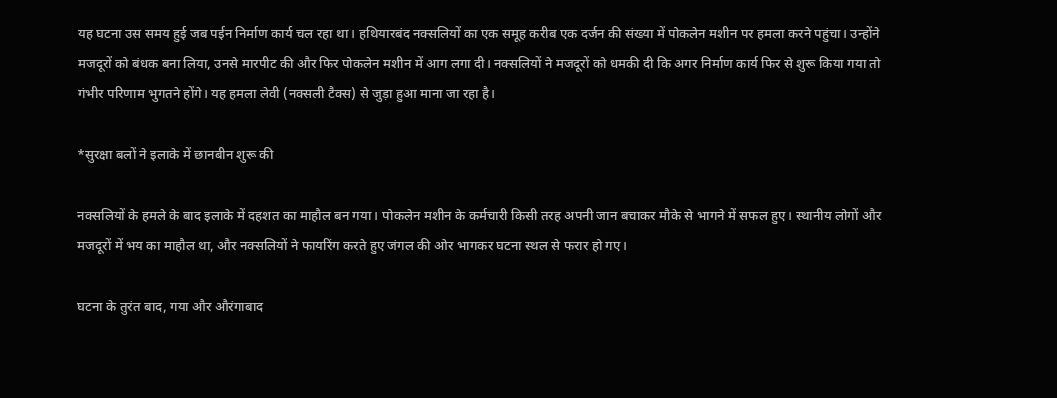यह घटना उस समय हुई जब पईन निर्माण कार्य चल रहा था। हथियारबंद नक्सलियों का एक समूह करीब एक दर्जन की संख्या में पोकलेन मशीन पर हमला करने पहुंचा। उन्होंने मजदूरों को बंधक बना लिया, उनसे मारपीट की और फिर पोकलेन मशीन में आग लगा दी। नक्सलियों ने मजदूरों को धमकी दी कि अगर निर्माण कार्य फिर से शुरू किया गया तो गंभीर परिणाम भुगतने होंगे। यह हमला लेवी (नक्सली टैक्स) से जुड़ा हुआ माना जा रहा है।

*सुरक्षा बलों ने इलाके में छानबीन शुरू की

नक्सलियों के हमले के बाद इलाके में दहशत का माहौल बन गया। पोकलेन मशीन के कर्मचारी किसी तरह अपनी जान बचाकर मौके से भागने में सफल हुए। स्थानीय लोगों और मजदूरों में भय का माहौल था, और नक्सलियों ने फायरिंग करते हुए जंगल की ओर भागकर घटना स्थल से फरार हो गए।

घटना के तुरंत बाद, गया और औरंगाबाद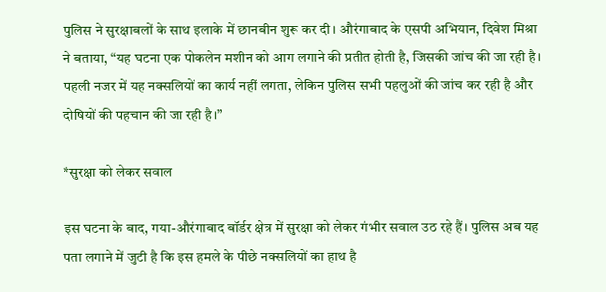पुलिस ने सुरक्षाबलों के साथ इलाके में छानबीन शुरू कर दी। औरंगाबाद के एसपी अभियान, दिवेश मिश्रा ने बताया, “यह घटना एक पोकलेन मशीन को आग लगाने की प्रतीत होती है, जिसकी जांच की जा रही है। पहली नजर में यह नक्सलियों का कार्य नहीं लगता, लेकिन पुलिस सभी पहलुओं की जांच कर रही है और दोषियों की पहचान की जा रही है।”

*सुरक्षा को लेकर सवाल

इस घटना के बाद, गया-औरंगाबाद बॉर्डर क्षेत्र में सुरक्षा को लेकर गंभीर सवाल उठ रहे हैं। पुलिस अब यह पता लगाने में जुटी है कि इस हमले के पीछे नक्सलियों का हाथ है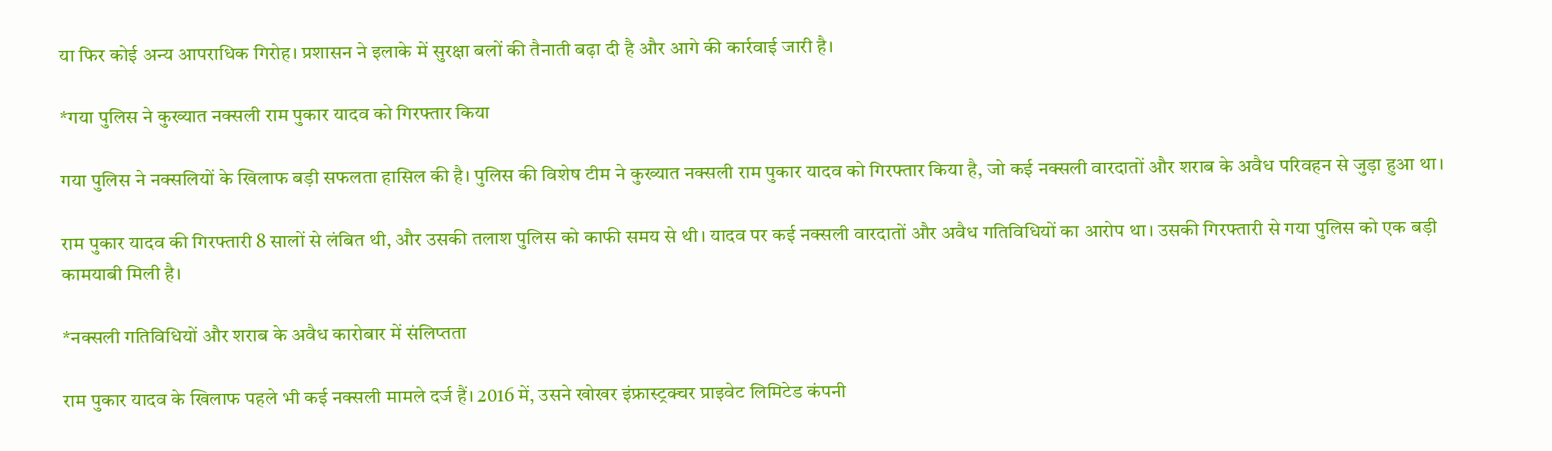या फिर कोई अन्य आपराधिक गिरोह। प्रशासन ने इलाके में सुरक्षा बलों की तैनाती बढ़ा दी है और आगे की कार्रवाई जारी है।

*गया पुलिस ने कुख्यात नक्सली राम पुकार यादव को गिरफ्तार किया

गया पुलिस ने नक्सलियों के खिलाफ बड़ी सफलता हासिल की है। पुलिस की विशेष टीम ने कुख्यात नक्सली राम पुकार यादव को गिरफ्तार किया है, जो कई नक्सली वारदातों और शराब के अवैध परिवहन से जुड़ा हुआ था।

राम पुकार यादव की गिरफ्तारी 8 सालों से लंबित थी, और उसकी तलाश पुलिस को काफी समय से थी। यादव पर कई नक्सली वारदातों और अवैध गतिविधियों का आरोप था। उसकी गिरफ्तारी से गया पुलिस को एक बड़ी कामयाबी मिली है।

*नक्सली गतिविधियों और शराब के अवैध कारोबार में संलिप्तता

राम पुकार यादव के खिलाफ पहले भी कई नक्सली मामले दर्ज हैं। 2016 में, उसने खोखर इंफ्रास्ट्रक्चर प्राइवेट लिमिटेड कंपनी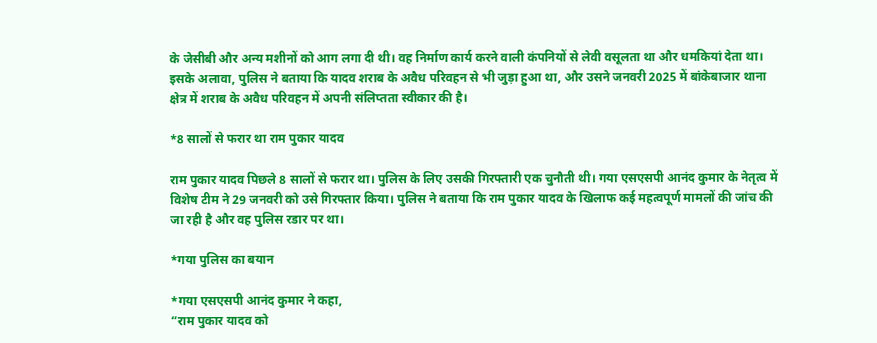के जेसीबी और अन्य मशीनों को आग लगा दी थी। वह निर्माण कार्य करने वाली कंपनियों से लेवी वसूलता था और धमकियां देता था। इसके अलावा, पुलिस ने बताया कि यादव शराब के अवैध परिवहन से भी जुड़ा हुआ था, और उसने जनवरी 2025 में बांकेबाजार थाना क्षेत्र में शराब के अवैध परिवहन में अपनी संलिप्तता स्वीकार की है।

*8 सालों से फरार था राम पुकार यादव

राम पुकार यादव पिछले 8 सालों से फरार था। पुलिस के लिए उसकी गिरफ्तारी एक चुनौती थी। गया एसएसपी आनंद कुमार के नेतृत्व में विशेष टीम ने 29 जनवरी को उसे गिरफ्तार किया। पुलिस ने बताया कि राम पुकार यादव के खिलाफ कई महत्वपूर्ण मामलों की जांच की जा रही है और वह पुलिस रडार पर था।

*गया पुलिस का बयान

*गया एसएसपी आनंद कुमार ने कहा,
“राम पुकार यादव को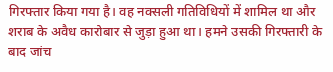गिरफ्तार किया गया है। वह नक्सली गतिविधियों में शामिल था और शराब के अवैध कारोबार से जुड़ा हुआ था। हमने उसकी गिरफ्तारी के बाद जांच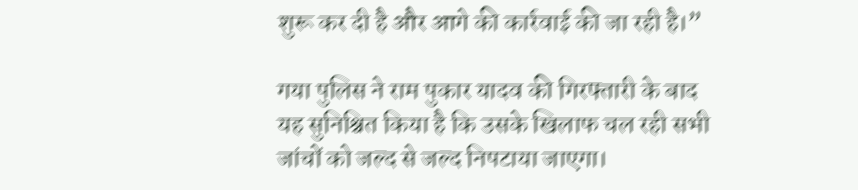शुरू कर दी है और आगे की कार्रवाई की जा रही है।”

गया पुलिस ने राम पुकार यादव की गिरफ्तारी के बाद यह सुनिश्चित किया है कि उसके खिलाफ चल रही सभी जांचों को जल्द से जल्द निपटाया जाएगा।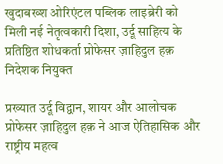खुदाबख्श ओरिएंटल पब्लिक लाइब्रेरी को मिली नई नेतृत्वकारी दिशा, उर्दू साहित्य के प्रतिष्ठित शोधकर्ता प्रोफेसर ज़ाहिदुल हक़ निदेशक नियुक्त

प्रख्यात उर्दू विद्वान, शायर और आलोचक प्रोफेसर ज़ाहिदुल हक़ ने आज ऐतिहासिक और राष्ट्रीय महत्व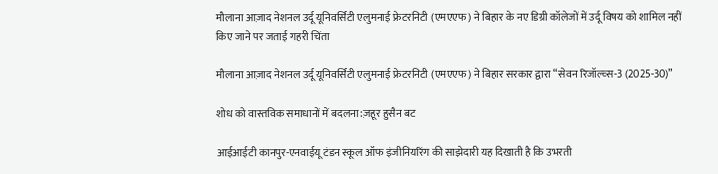मौलाना आज़ाद नेशनल उर्दू यूनिवर्सिटी एलुमनाई फ्रेटरनिटी (एमएएफ) ने बिहार के नए डिग्री कॉलेजों में उर्दू विषय को शामिल नहीं किए जाने पर जताई गहरी चिंता

मौलाना आज़ाद नेशनल उर्दू यूनिवर्सिटी एलुमनाई फ्रेटरनिटी (एमएएफ) ने बिहार सरकार द्वारा “सेवन रिजॉल्व्स-3 (2025-30)”

शोध को वास्तविक समाधानों में बदलना:ज़हूर हुसैन बट

आईआईटी कानपुर-एनवाईयू टंडन स्कूल ऑफ इंजीनियरिंग की साझेदारी यह दिखाती है कि उभरती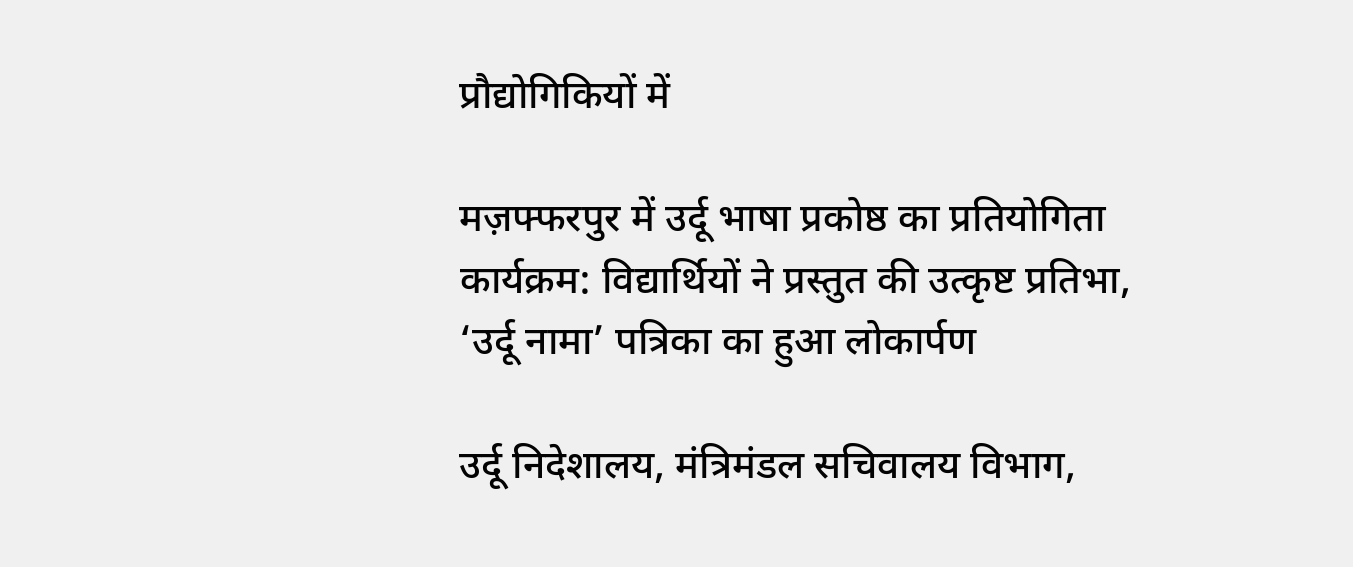प्रौद्योगिकियों में

मज़फ्फरपुर में उर्दू भाषा प्रकोष्ठ का प्रतियोगिता कार्यक्रम: विद्यार्थियों ने प्रस्तुत की उत्कृष्ट प्रतिभा, ‘उर्दू नामा’ पत्रिका का हुआ लोकार्पण

उर्दू निदेशालय, मंत्रिमंडल सचिवालय विभाग,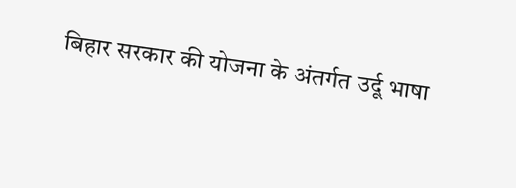बिहार सरकार की योजना के अंतर्गत उर्दू भाषा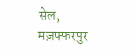सेल, मज़फ्फरपुर